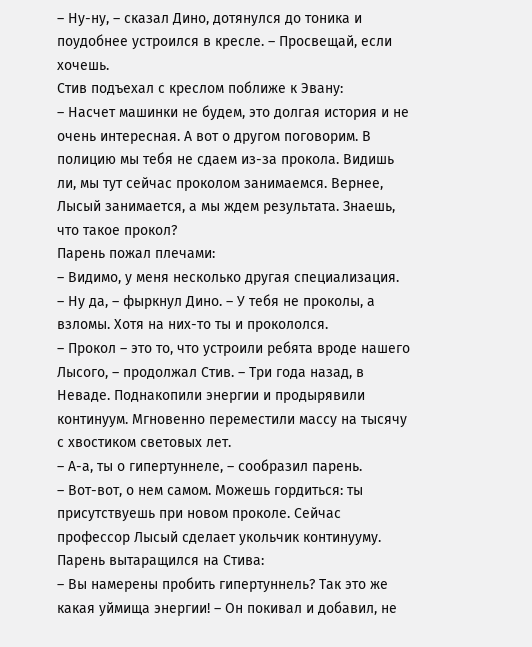– Ну-ну, – сказал Дино, дотянулся до тоника и поудобнее устроился в кресле. – Просвещай, если хочешь.
Стив подъехал с креслом поближе к Эвану:
– Насчет машинки не будем, это долгая история и не очень интересная. А вот о другом поговорим. В полицию мы тебя не сдаем из-за прокола. Видишь ли, мы тут сейчас проколом занимаемся. Вернее, Лысый занимается, а мы ждем результата. Знаешь, что такое прокол?
Парень пожал плечами:
– Видимо, у меня несколько другая специализация.
– Ну да, – фыркнул Дино. – У тебя не проколы, а взломы. Хотя на них-то ты и прокололся.
– Прокол – это то, что устроили ребята вроде нашего Лысого, – продолжал Стив. – Три года назад, в Неваде. Поднакопили энергии и продырявили континуум. Мгновенно переместили массу на тысячу с хвостиком световых лет.
– А-а, ты о гипертуннеле, – сообразил парень.
– Вот-вот, о нем самом. Можешь гордиться: ты присутствуешь при новом проколе. Сейчас профессор Лысый сделает укольчик континууму.
Парень вытаращился на Стива:
– Вы намерены пробить гипертуннель? Так это же какая уймища энергии! – Он покивал и добавил, не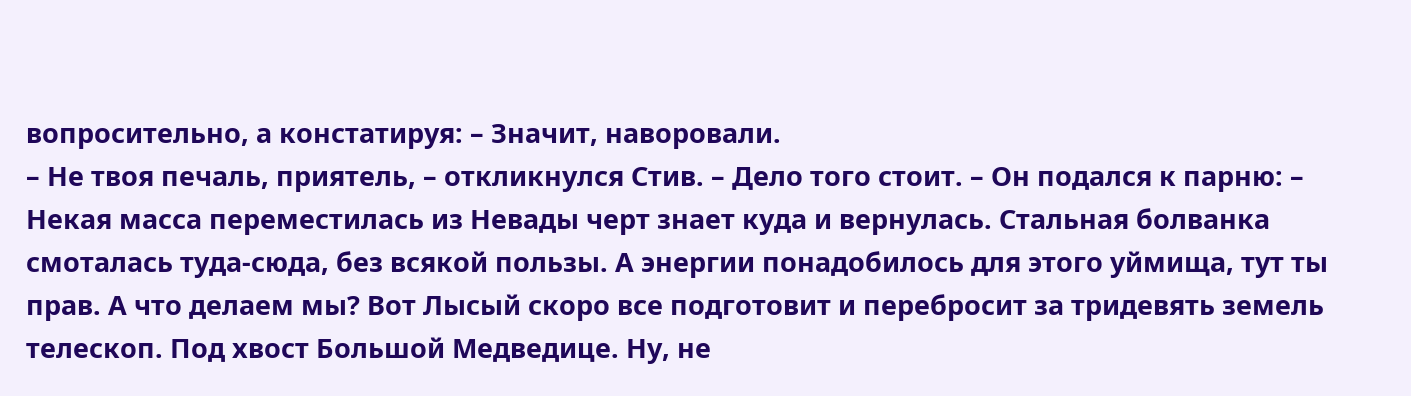вопросительно, а констатируя: – Значит, наворовали.
– Не твоя печаль, приятель, – откликнулся Стив. – Дело того стоит. – Он подался к парню: – Некая масса переместилась из Невады черт знает куда и вернулась. Стальная болванка смоталась туда-сюда, без всякой пользы. А энергии понадобилось для этого уймища, тут ты прав. А что делаем мы? Вот Лысый скоро все подготовит и перебросит за тридевять земель телескоп. Под хвост Большой Медведице. Ну, не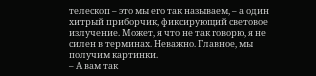телескоп – это мы его так называем, – а один хитрый приборчик, фиксирующий световое излучение. Может, я что не так говорю, я не силен в терминах. Неважно. Главное, мы получим картинки.
– А вам так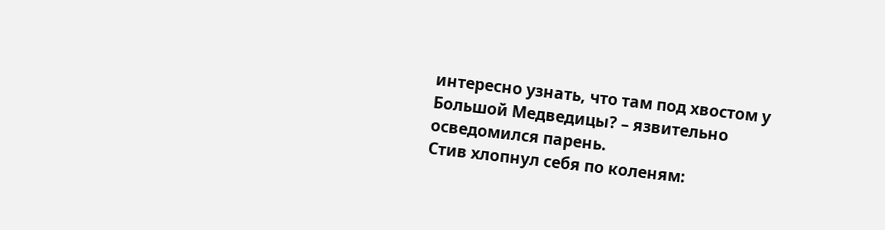интересно узнать, что там под хвостом у Большой Медведицы? – язвительно осведомился парень.
Стив хлопнул себя по коленям: